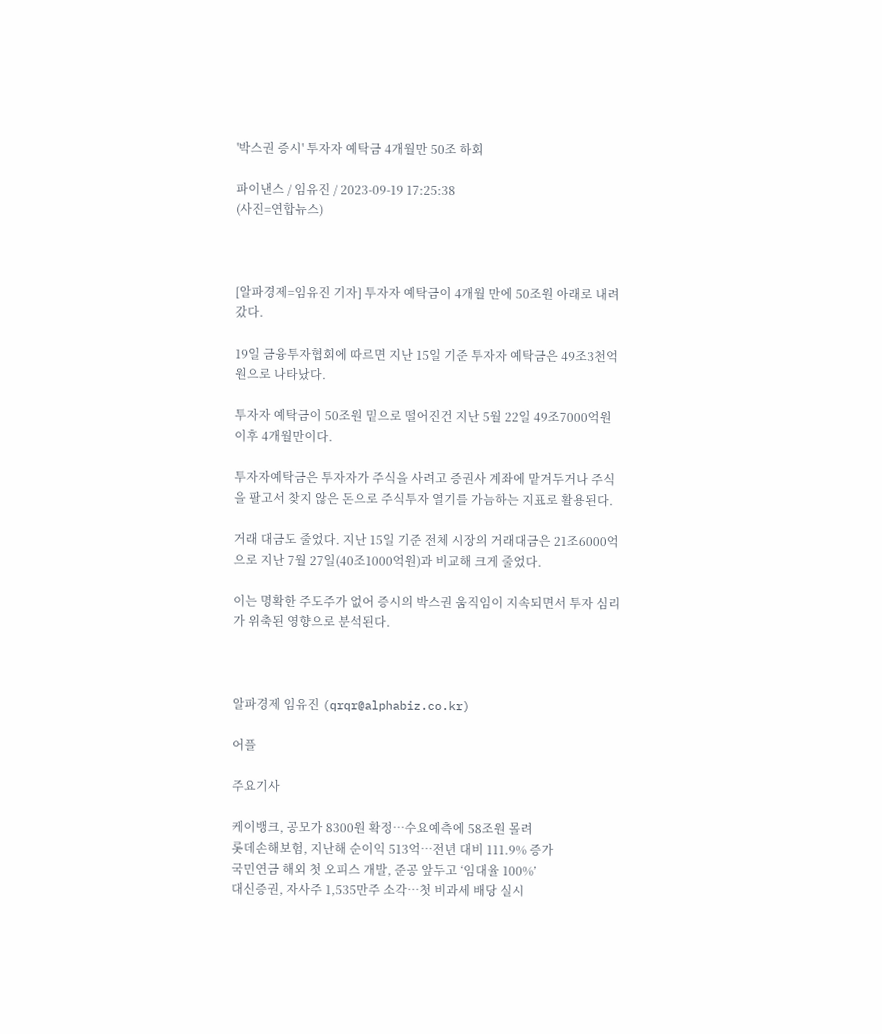'박스권 증시' 투자자 예탁금 4개월만 50조 하회

파이낸스 / 임유진 / 2023-09-19 17:25:38
(사진=연합뉴스)



[알파경제=임유진 기자] 투자자 예탁금이 4개월 만에 50조원 아래로 내려갔다.

19일 금융투자협회에 따르면 지난 15일 기준 투자자 예탁금은 49조3천억원으로 나타났다.

투자자 예탁금이 50조원 밑으로 떨어진건 지난 5월 22일 49조7000억원 이후 4개월만이다.

투자자예탁금은 투자자가 주식을 사려고 증권사 계좌에 맡겨두거나 주식을 팔고서 찾지 않은 돈으로 주식투자 열기를 가늠하는 지표로 활용된다.

거래 대금도 줄었다. 지난 15일 기준 전체 시장의 거래대금은 21조6000억으로 지난 7월 27일(40조1000억원)과 비교해 크게 줄었다.

이는 명확한 주도주가 없어 증시의 박스권 움직임이 지속되면서 투자 심리가 위축된 영향으로 분석된다.



알파경제 임유진 (qrqr@alphabiz.co.kr)

어플

주요기사

케이뱅크, 공모가 8300원 확정…수요예측에 58조원 몰려
롯데손해보험, 지난해 순이익 513억…전년 대비 111.9% 증가
국민연금 해외 첫 오피스 개발, 준공 앞두고 ‘임대율 100%’
대신증권, 자사주 1,535만주 소각…첫 비과세 배당 실시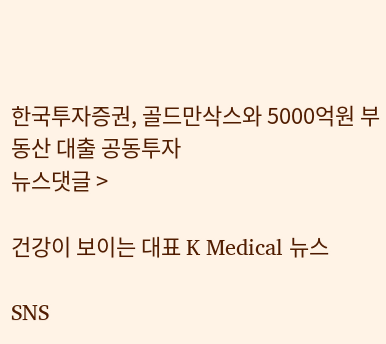한국투자증권, 골드만삭스와 5000억원 부동산 대출 공동투자
뉴스댓글 >

건강이 보이는 대표 K Medical 뉴스

SNS